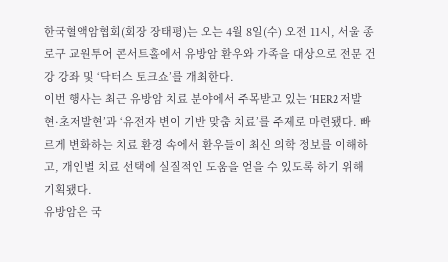한국혈액암협회(회장 장태평)는 오는 4월 8일(수) 오전 11시, 서울 종로구 교원투어 콘서트홀에서 유방암 환우와 가족을 대상으로 전문 건강 강좌 및 ‘닥터스 토크쇼’를 개최한다.
이번 행사는 최근 유방암 치료 분야에서 주목받고 있는 ‘HER2 저발현·초저발현’과 ‘유전자 변이 기반 맞춤 치료’를 주제로 마련됐다. 빠르게 변화하는 치료 환경 속에서 환우들이 최신 의학 정보를 이해하고, 개인별 치료 선택에 실질적인 도움을 얻을 수 있도록 하기 위해 기획됐다.
유방암은 국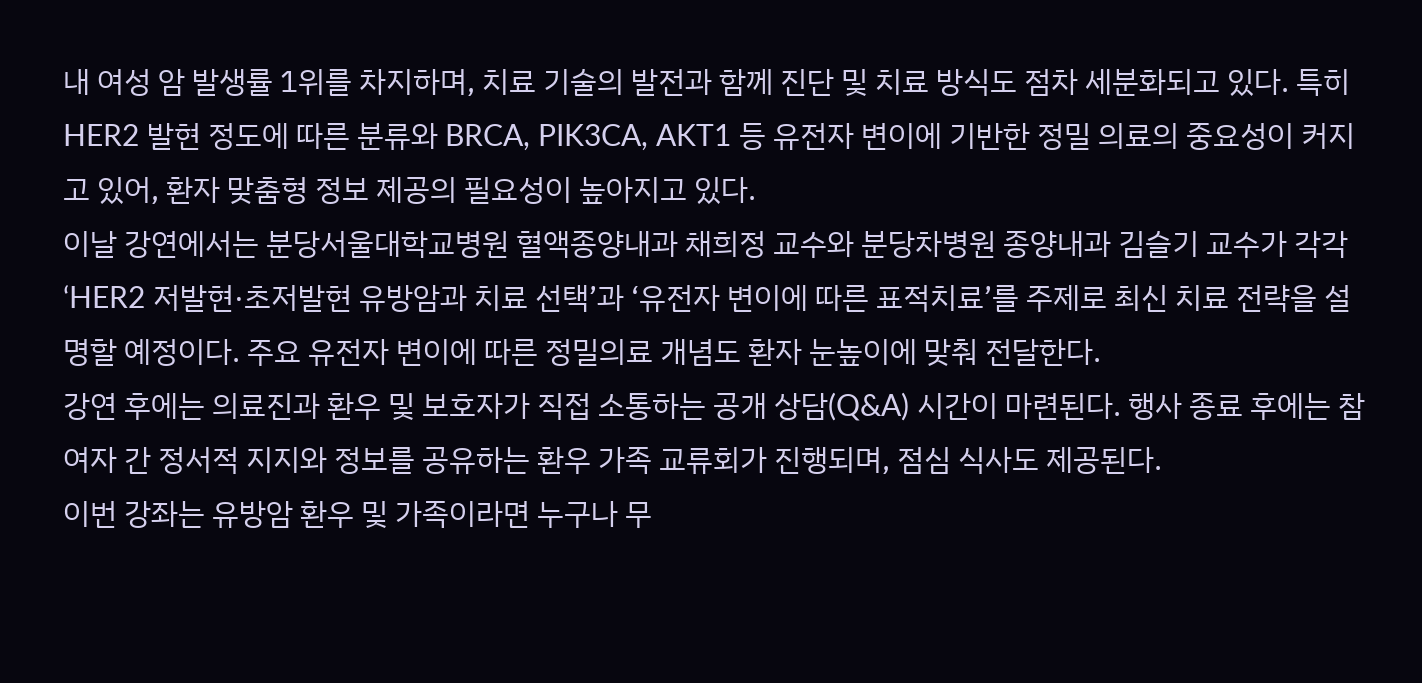내 여성 암 발생률 1위를 차지하며, 치료 기술의 발전과 함께 진단 및 치료 방식도 점차 세분화되고 있다. 특히 HER2 발현 정도에 따른 분류와 BRCA, PIK3CA, AKT1 등 유전자 변이에 기반한 정밀 의료의 중요성이 커지고 있어, 환자 맞춤형 정보 제공의 필요성이 높아지고 있다.
이날 강연에서는 분당서울대학교병원 혈액종양내과 채희정 교수와 분당차병원 종양내과 김슬기 교수가 각각 ‘HER2 저발현·초저발현 유방암과 치료 선택’과 ‘유전자 변이에 따른 표적치료’를 주제로 최신 치료 전략을 설명할 예정이다. 주요 유전자 변이에 따른 정밀의료 개념도 환자 눈높이에 맞춰 전달한다.
강연 후에는 의료진과 환우 및 보호자가 직접 소통하는 공개 상담(Q&A) 시간이 마련된다. 행사 종료 후에는 참여자 간 정서적 지지와 정보를 공유하는 환우 가족 교류회가 진행되며, 점심 식사도 제공된다.
이번 강좌는 유방암 환우 및 가족이라면 누구나 무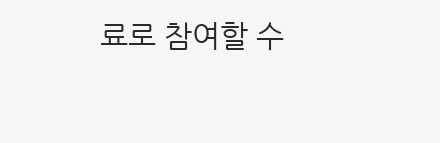료로 참여할 수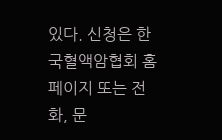있다. 신청은 한국혈액암협회 홈페이지 또는 전화, 문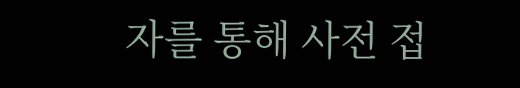자를 통해 사전 접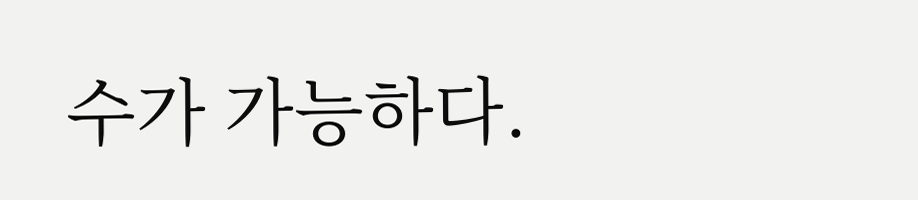수가 가능하다.